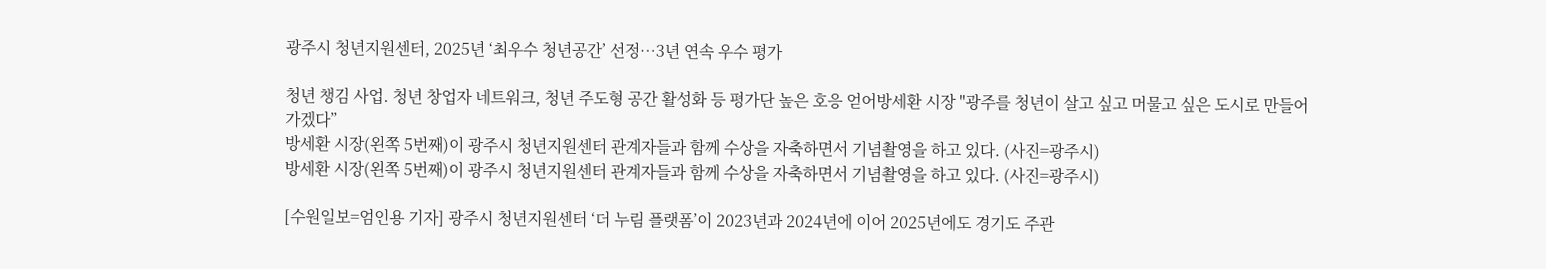광주시 청년지원센터, 2025년 ‘최우수 청년공간’ 선정…3년 연속 우수 평가

청년 챙김 사업. 청년 창업자 네트워크, 청년 주도형 공간 활성화 등 평가단 높은 호응 얻어방세환 시장 "광주를 청년이 살고 싶고 머물고 싶은 도시로 만들어 가겠다”
방세환 시장(왼쪽 5번째)이 광주시 청년지원센터 관계자들과 함께 수상을 자축하면서 기념촬영을 하고 있다. (사진=광주시)
방세환 시장(왼쪽 5번째)이 광주시 청년지원센터 관계자들과 함께 수상을 자축하면서 기념촬영을 하고 있다. (사진=광주시)

[수원일보=엄인용 기자] 광주시 청년지원센터 ‘더 누림 플랫폼’이 2023년과 2024년에 이어 2025년에도 경기도 주관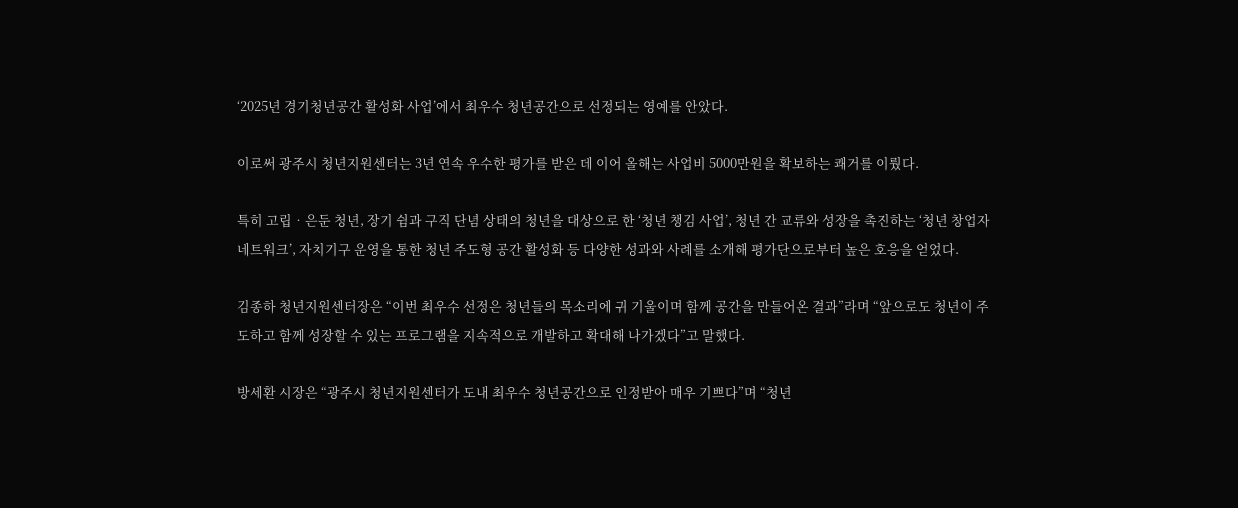‘2025년 경기청년공간 활성화 사업’에서 최우수 청년공간으로 선정되는 영예를 안았다.

이로써 광주시 청년지원센터는 3년 연속 우수한 평가를 받은 데 이어 올해는 사업비 5000만원을 확보하는 쾌거를 이뤘다.

특히 고립‧은둔 청년, 장기 쉼과 구직 단념 상태의 청년을 대상으로 한 ‘청년 챙김 사업’, 청년 간 교류와 성장을 촉진하는 ‘청년 창업자 네트워크’, 자치기구 운영을 통한 청년 주도형 공간 활성화 등 다양한 성과와 사례를 소개해 평가단으로부터 높은 호응을 얻었다.

김종하 청년지원센터장은 “이번 최우수 선정은 청년들의 목소리에 귀 기울이며 함께 공간을 만들어온 결과”라며 “앞으로도 청년이 주도하고 함께 성장할 수 있는 프로그램을 지속적으로 개발하고 확대해 나가겠다”고 말했다.

방세환 시장은 “광주시 청년지원센터가 도내 최우수 청년공간으로 인정받아 매우 기쁘다”며 “청년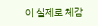이 실제로 체감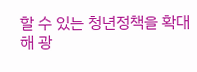할 수 있는 청년정책을 확대해 광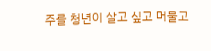주를 청년이 살고 싶고 머물고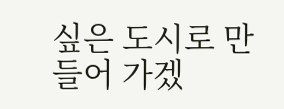싶은 도시로 만들어 가겠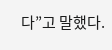다”고 말했다.